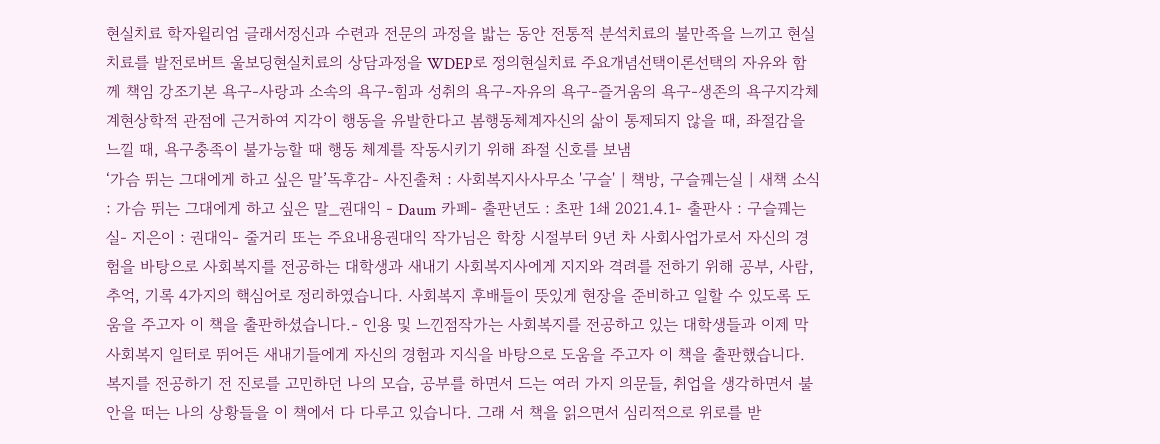현실치료 학자윌리엄 글래서정신과 수련과 전문의 과정을 밟는 동안 전통적 분석치료의 불만족을 느끼고 현실치료를 발전로버트 울보딩현실치료의 상담과정을 WDEP로 정의현실치료 주요개념선택이론선택의 자유와 함께 책임 강조기본 욕구-사랑과 소속의 욕구-힘과 성취의 욕구-자유의 욕구-즐거움의 욕구-생존의 욕구지각체계현상학적 관점에 근거하여 지각이 행동을 유발한다고 봄행동체계자신의 삶이 통제되지 않을 때, 좌절감을 느낄 때, 욕구충족이 불가능할 때 행동 체계를 작동시키기 위해 좌절 신호를 보냄
‘가슴 뛰는 그대에게 하고 싶은 말’독후감- 사진출처 : 사회복지사사무소 '구슬' | 책방, 구슬꿰는실 | 새책 소식 : 가슴 뛰는 그대에게 하고 싶은 말_권대익 - Daum 카페- 출판년도 : 초판 1쇄 2021.4.1- 출판사 : 구슬꿰는 실- 지은이 : 권대익- 줄거리 또는 주요내용권대익 작가님은 학창 시절부터 9년 차 사회사업가로서 자신의 경험을 바탕으로 사회복지를 전공하는 대학생과 새내기 사회복지사에게 지지와 격려를 전하기 위해 공부, 사람, 추억, 기록 4가지의 핵심어로 정리하였습니다. 사회복지 후배들이 뜻있게 현장을 준비하고 일할 수 있도록 도움을 주고자 이 책을 출판하셨습니다.- 인용 및 느낀점작가는 사회복지를 전공하고 있는 대학생들과 이제 막 사회복지 일터로 뛰어든 새내기들에게 자신의 경험과 지식을 바탕으로 도움을 주고자 이 책을 출판했습니다. 복지를 전공하기 전 진로를 고민하던 나의 모습, 공부를 하면서 드는 여러 가지 의문들, 취업을 생각하면서 불안을 떠는 나의 상황들을 이 책에서 다 다루고 있습니다. 그래 서 책을 읽으면서 심리적으로 위로를 받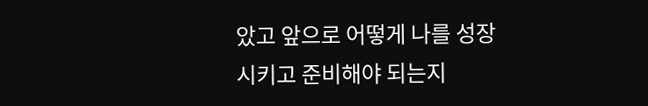았고 앞으로 어떻게 나를 성장시키고 준비해야 되는지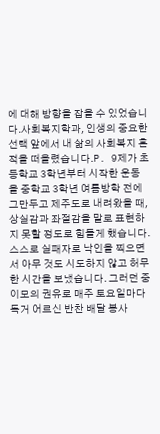에 대해 방향을 잡을 수 있었습니다.사회복지학과, 인생의 중요한 선택 앞에서 내 삶의 사회복지 흔적을 떠올렸습니다.P. 9제가 초등학교 3학년부터 시작한 운동을 중학교 3학년 여름방학 전에 그만두고 제주도로 내려왔을 때, 상실감과 좌절감을 말로 표현하지 못할 정도로 힘들게 했습니다. 스스로 실패자로 낙인을 찍으면서 아무 것도 시도하지 않고 허무한 시간을 보냈습니다. 그러던 중 이모의 권유로 매주 토요일마다 독거 어르신 반찬 배달 봉사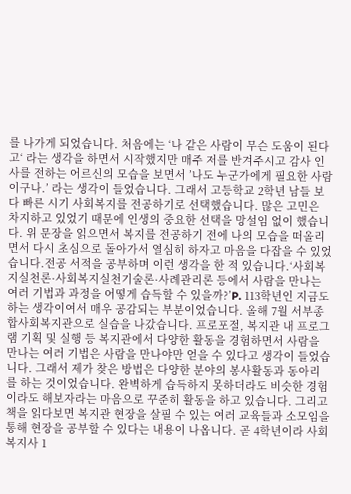를 나가게 되었습니다. 처음에는 ‘나 같은 사람이 무슨 도움이 된다고‘ 라는 생각을 하면서 시작했지만 매주 저를 반겨주시고 감사 인사를 전하는 어르신의 모습을 보면서 ’나도 누군가에게 필요한 사람이구나.’ 라는 생각이 들었습니다. 그래서 고등학교 2학년 남들 보다 빠른 시기 사회복지를 전공하기로 선택했습니다. 많은 고민은 차지하고 있었기 때문에 인생의 중요한 선택을 망설임 없이 했습니다. 위 문장을 읽으면서 복지를 전공하기 전에 나의 모습을 떠올리면서 다시 초심으로 돌아가서 열심히 하자고 마음을 다잡을 수 있었습니다.전공 서적을 공부하며 이런 생각을 한 적 있습니다.‘사회복지실천론·사회복지실천기술론·사례관리론 등에서 사람을 만나는 여러 기법과 과정을 어떻게 습득할 수 있을까?’P. 113학년인 지금도 하는 생각이여서 매우 공감되는 부분이었습니다. 올해 7월 서부종합사회복지관으로 실습을 나갔습니다. 프로포절, 복지관 내 프로그램 기획 및 실행 등 복지관에서 다양한 활동을 경험하면서 사람을 만나는 여러 기법은 사람을 만나야만 얻을 수 있다고 생각이 들었습니다. 그래서 제가 찾은 방법은 다양한 분야의 봉사활동과 동아리를 하는 것이었습니다. 완벽하게 습득하지 못하더라도 비슷한 경험이라도 해보자라는 마음으로 꾸준히 활동을 하고 있습니다. 그리고 책을 읽다보면 복지관 현장을 살필 수 있는 여러 교육들과 소모임을 통해 현장을 공부할 수 있다는 내용이 나옵니다. 곧 4학년이라 사회복지사 1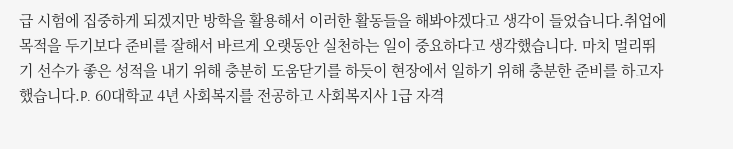급 시험에 집중하게 되겠지만 방학을 활용해서 이러한 활동들을 해봐야겠다고 생각이 들었습니다.취업에 목적을 두기보다 준비를 잘해서 바르게 오랫동안 실천하는 일이 중요하다고 생각했습니다. 마치 멀리뛰기 선수가 좋은 성적을 내기 위해 충분히 도움닫기를 하듯이 현장에서 일하기 위해 충분한 준비를 하고자 했습니다.P. 60대학교 4년 사회복지를 전공하고 사회복지사 1급 자격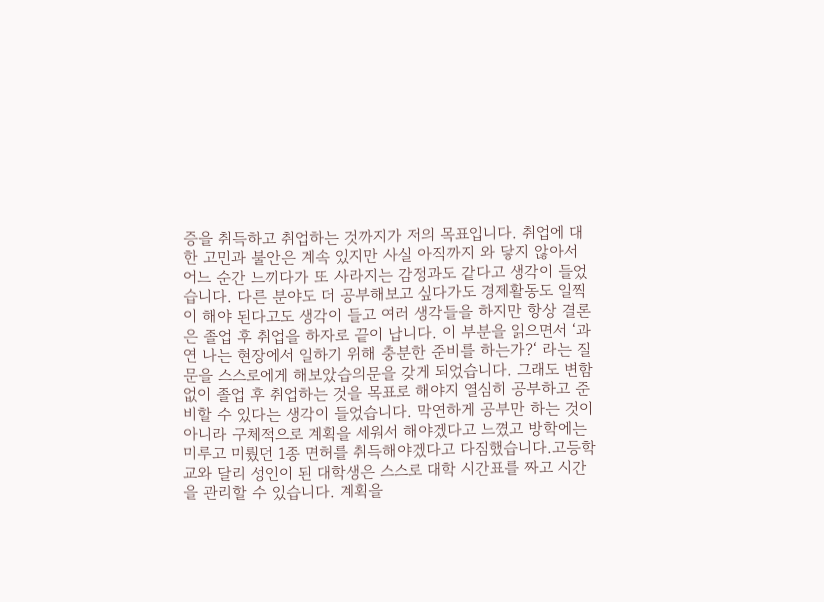증을 취득하고 취업하는 것까지가 저의 목표입니다. 취업에 대한 고민과 불안은 계속 있지만 사실 아직까지 와 닿지 않아서 어느 순간 느끼다가 또 사라지는 감정과도 같다고 생각이 들었습니다. 다른 분야도 더 공부해보고 싶다가도 경제활동도 일찍이 해야 된다고도 생각이 들고 여러 생각들을 하지만 항상 결론은 졸업 후 취업을 하자로 끝이 납니다. 이 부분을 읽으면서 ‘과연 나는 현장에서 일하기 위해 충분한 준비를 하는가?‘ 라는 질문을 스스로에게 해보았습의문을 갖게 되었습니다. 그래도 변함없이 졸업 후 취업하는 것을 목표로 해야지 열심히 공부하고 준비할 수 있다는 생각이 들었습니다. 막연하게 공부만 하는 것이 아니라 구체적으로 계획을 세워서 해야겠다고 느꼈고 방학에는 미루고 미뤘던 1종 면허를 취득해야겠다고 다짐했습니다.고등학교와 달리 성인이 된 대학생은 스스로 대학 시간표를 짜고 시간을 관리할 수 있습니다. 계획을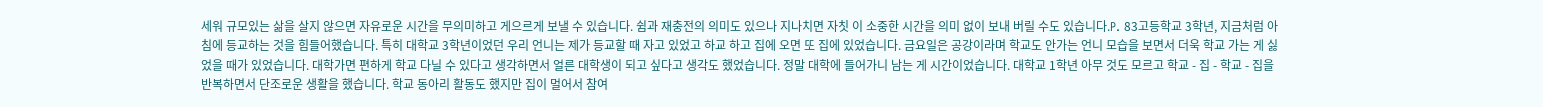세워 규모있는 삶을 살지 않으면 자유로운 시간을 무의미하고 게으르게 보낼 수 있습니다. 쉼과 재충전의 의미도 있으나 지나치면 자칫 이 소중한 시간을 의미 없이 보내 버릴 수도 있습니다.P. 83고등학교 3학년, 지금처럼 아침에 등교하는 것을 힘들어했습니다. 특히 대학교 3학년이었던 우리 언니는 제가 등교할 때 자고 있었고 하교 하고 집에 오면 또 집에 있었습니다. 금요일은 공강이라며 학교도 안가는 언니 모습을 보면서 더욱 학교 가는 게 싫었을 때가 있었습니다. 대학가면 편하게 학교 다닐 수 있다고 생각하면서 얼른 대학생이 되고 싶다고 생각도 했었습니다. 정말 대학에 들어가니 남는 게 시간이었습니다. 대학교 1학년 아무 것도 모르고 학교 - 집 - 학교 - 집을 반복하면서 단조로운 생활을 했습니다. 학교 동아리 활동도 했지만 집이 멀어서 참여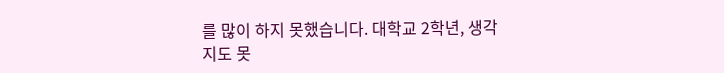를 많이 하지 못했습니다. 대학교 2학년, 생각지도 못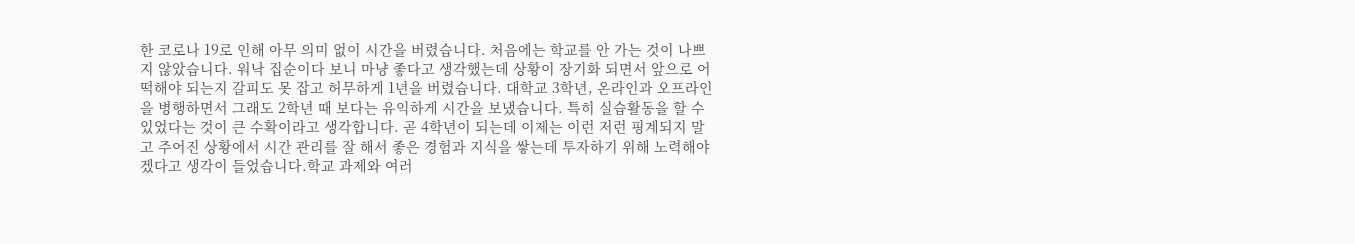한 코로나 19로 인해 아무 의미 없이 시간을 버렸습니다. 처음에는 학교를 안 가는 것이 나쁘지 않았습니다. 워낙 집순이다 보니 마냥 좋다고 생각했는데 상황이 장기화 되면서 앞으로 어떡해야 되는지 갈피도 못 잡고 허무하게 1년을 버렸습니다. 대학교 3학년, 온라인과 오프라인을 병행하면서 그래도 2학년 때 보다는 유익하게 시간을 보냈습니다. 특히 실습활동을 할 수 있었다는 것이 큰 수확이라고 생각합니다. 곧 4학년이 되는데 이제는 이런 저런 핑계되지 말고 주어진 상황에서 시간 관리를 잘 해서 좋은 경험과 지식을 쌓는데 투자하기 위해 노력해야겠다고 생각이 들었습니다.학교 과제와 여러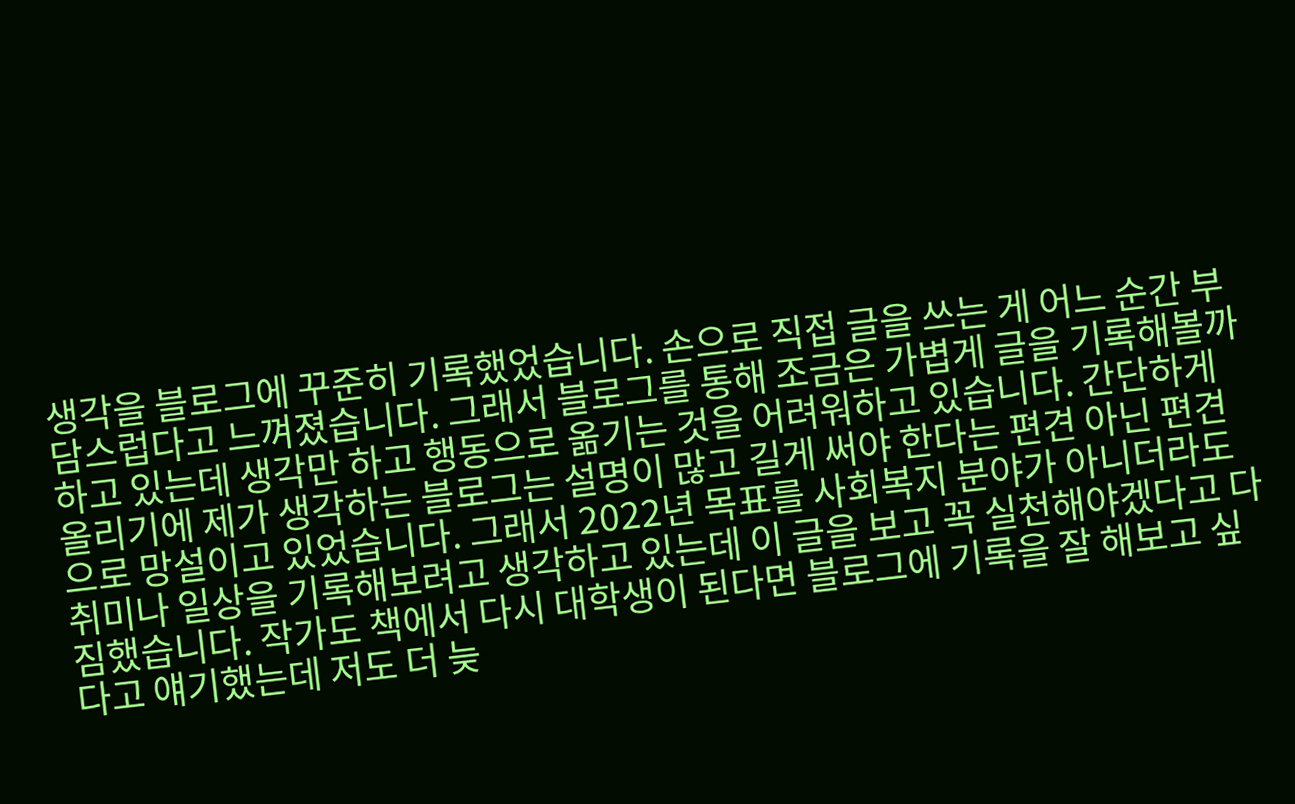생각을 블로그에 꾸준히 기록했었습니다. 손으로 직접 글을 쓰는 게 어느 순간 부담스럽다고 느껴졌습니다. 그래서 블로그를 통해 조금은 가볍게 글을 기록해볼까 하고 있는데 생각만 하고 행동으로 옮기는 것을 어려워하고 있습니다. 간단하게 올리기에 제가 생각하는 블로그는 설명이 많고 길게 써야 한다는 편견 아닌 편견으로 망설이고 있었습니다. 그래서 2022년 목표를 사회복지 분야가 아니더라도 취미나 일상을 기록해보려고 생각하고 있는데 이 글을 보고 꼭 실천해야겠다고 다짐했습니다. 작가도 책에서 다시 대학생이 된다면 블로그에 기록을 잘 해보고 싶다고 얘기했는데 저도 더 늦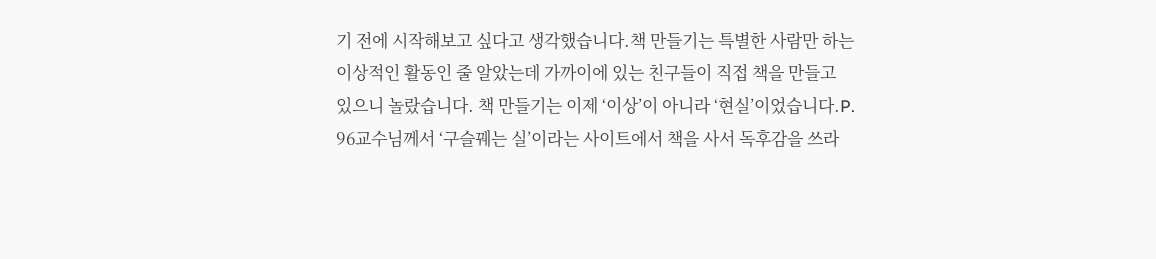기 전에 시작해보고 싶다고 생각했습니다.책 만들기는 특별한 사람만 하는 이상적인 활동인 줄 알았는데 가까이에 있는 친구들이 직접 책을 만들고 있으니 놀랐습니다. 책 만들기는 이제 ‘이상’이 아니라 ‘현실’이었습니다.P. 96교수님께서 ‘구슬꿰는 실’이라는 사이트에서 책을 사서 독후감을 쓰라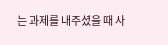는 과제를 내주셨을 때 사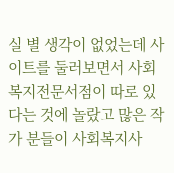실 별 생각이 없었는데 사이트를 둘러보면서 사회복지전문서점이 따로 있다는 것에 놀랐고 많은 작가 분들이 사회복지사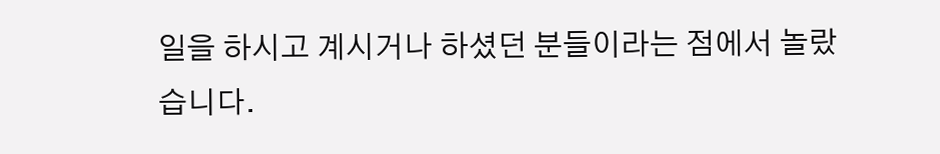일을 하시고 계시거나 하셨던 분들이라는 점에서 놀랐습니다.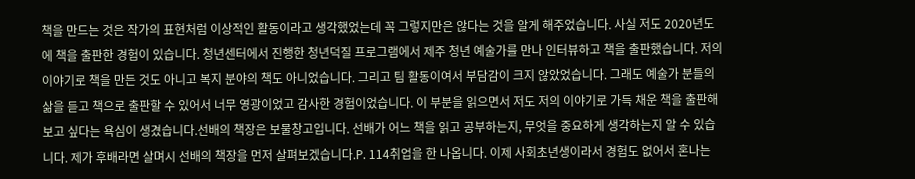책을 만드는 것은 작가의 표현처럼 이상적인 활동이라고 생각했었는데 꼭 그렇지만은 않다는 것을 알게 해주었습니다. 사실 저도 2020년도에 책을 출판한 경험이 있습니다. 청년센터에서 진행한 청년덕질 프로그램에서 제주 청년 예술가를 만나 인터뷰하고 책을 출판했습니다. 저의 이야기로 책을 만든 것도 아니고 복지 분야의 책도 아니었습니다. 그리고 팀 활동이여서 부담감이 크지 않았었습니다. 그래도 예술가 분들의 삶을 듣고 책으로 출판할 수 있어서 너무 영광이었고 감사한 경험이었습니다. 이 부분을 읽으면서 저도 저의 이야기로 가득 채운 책을 출판해보고 싶다는 욕심이 생겼습니다.선배의 책장은 보물창고입니다. 선배가 어느 책을 읽고 공부하는지, 무엇을 중요하게 생각하는지 알 수 있습니다. 제가 후배라면 살며시 선배의 책장을 먼저 살펴보겠습니다.P. 114취업을 한 나옵니다. 이제 사회초년생이라서 경험도 없어서 혼나는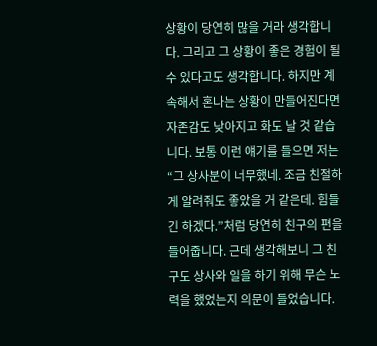상황이 당연히 많을 거라 생각합니다. 그리고 그 상황이 좋은 경험이 될 수 있다고도 생각합니다. 하지만 계속해서 혼나는 상황이 만들어진다면 자존감도 낮아지고 화도 날 것 같습니다. 보통 이런 얘기를 들으면 저는 “그 상사분이 너무했네. 조금 친절하게 알려줘도 좋았을 거 같은데. 힘들긴 하겠다.”처럼 당연히 친구의 편을 들어줍니다. 근데 생각해보니 그 친구도 상사와 일을 하기 위해 무슨 노력을 했었는지 의문이 들었습니다.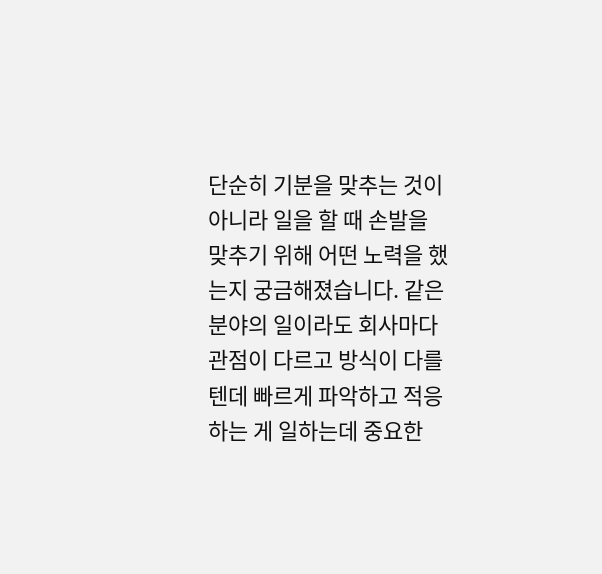단순히 기분을 맞추는 것이 아니라 일을 할 때 손발을 맞추기 위해 어떤 노력을 했는지 궁금해졌습니다. 같은 분야의 일이라도 회사마다 관점이 다르고 방식이 다를 텐데 빠르게 파악하고 적응하는 게 일하는데 중요한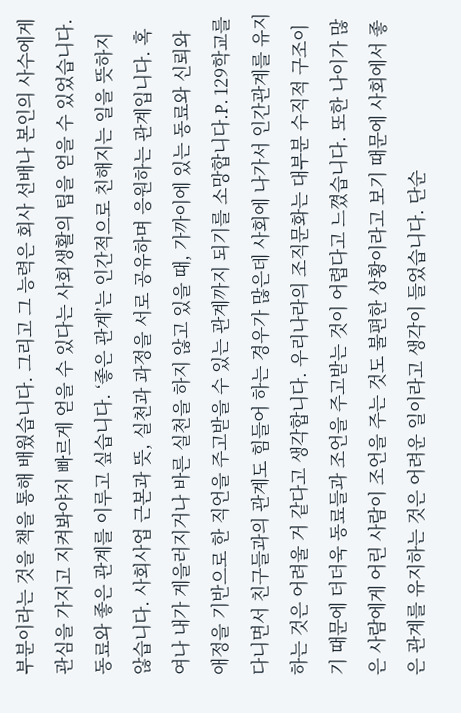부분이라는 것을 책을 통해 배웠습니다. 그리고 그 능력은 회사 선배나 본인의 사수에게 관심을 가지고 지켜봐야지 빠르게 얻을 수 있다는 사회생활의 팁을 얻을 수 있었습니다.동료와 좋은 관계를 이루고 싶습니다. ‘좋은 관계’는 인간적으로 친해지는 일을 뜻하지 않습니다. 사회사업 근본과 뜻, 실천과 과정을 서로 공유하며 응원하는 관계입니다. 혹여나 내가 게을러지거나 바른 실천을 하지 않고 있을 때, 가까이에 있는 동료와 신뢰와 애정을 기반으로 한 직언을 주고받을 수 있는 관계까지 되기를 소망합니다.P. 129학교를 다니면서 친구들과의 관계도 힘들어 하는 경우가 많은데 사회에 나가서 인간관계를 유지하는 것은 어려울 거 같다고 생각합니다. 우리나라의 조직문화는 대부분 수직적 구조이기 때문에 더더욱 동료들과 조언을 주고받는 것이 어렵다고 느꼈습니다. 또한 나이가 많은 사람에게 어린 사람이 조언을 주는 것도 불편한 상황이라고 보기 때문에 사회에서 좋은 관계를 유지하는 것은 어려운 일이라고 생각이 들었습니다. 단순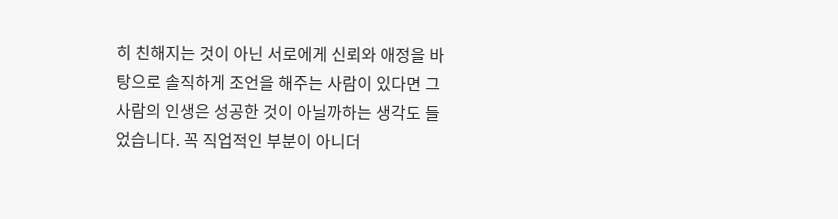히 친해지는 것이 아닌 서로에게 신뢰와 애정을 바탕으로 솔직하게 조언을 해주는 사람이 있다면 그 사람의 인생은 성공한 것이 아닐까하는 생각도 들었습니다. 꼭 직업적인 부분이 아니더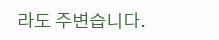라도 주변습니다.